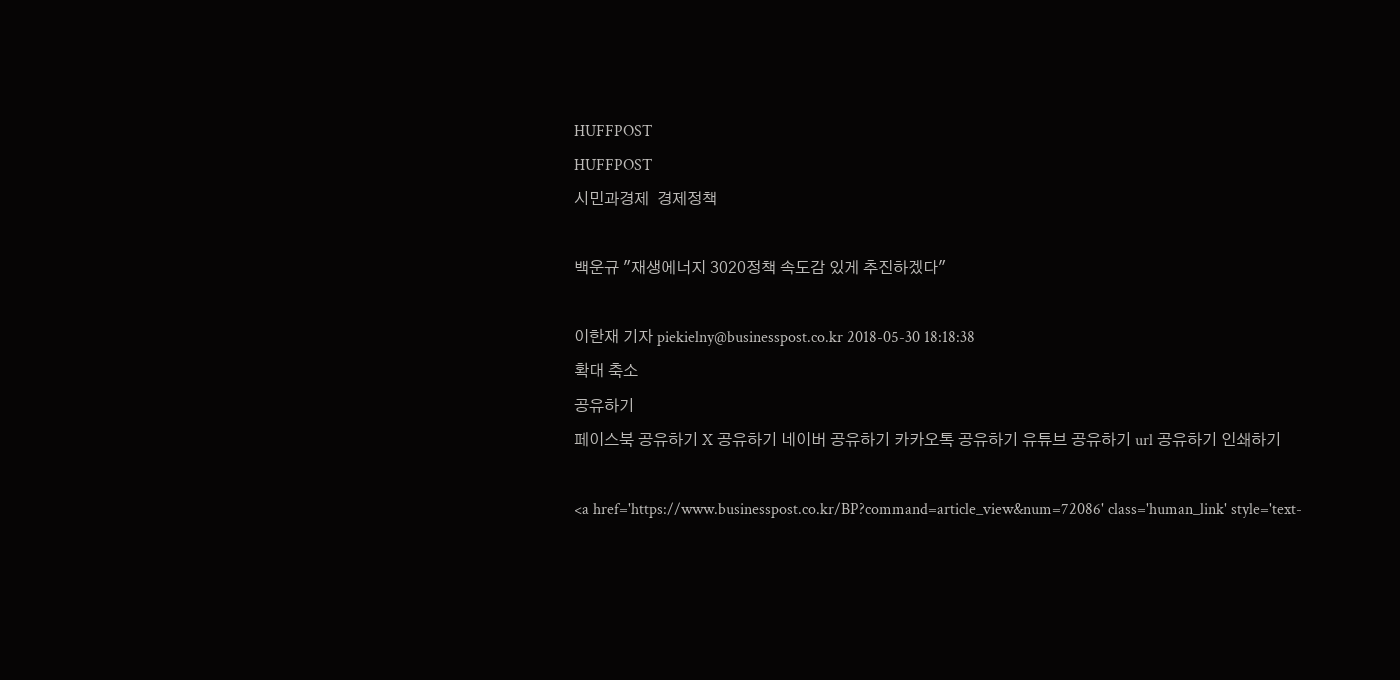HUFFPOST
HUFFPOST
시민과경제  경제정책

백운규 "재생에너지 3020정책 속도감 있게 추진하겠다"

이한재 기자 piekielny@businesspost.co.kr 2018-05-30 18:18:38
확대 축소
공유하기
페이스북 공유하기 X 공유하기 네이버 공유하기 카카오톡 공유하기 유튜브 공유하기 url 공유하기 인쇄하기

<a href='https://www.businesspost.co.kr/BP?command=article_view&num=72086' class='human_link' style='text-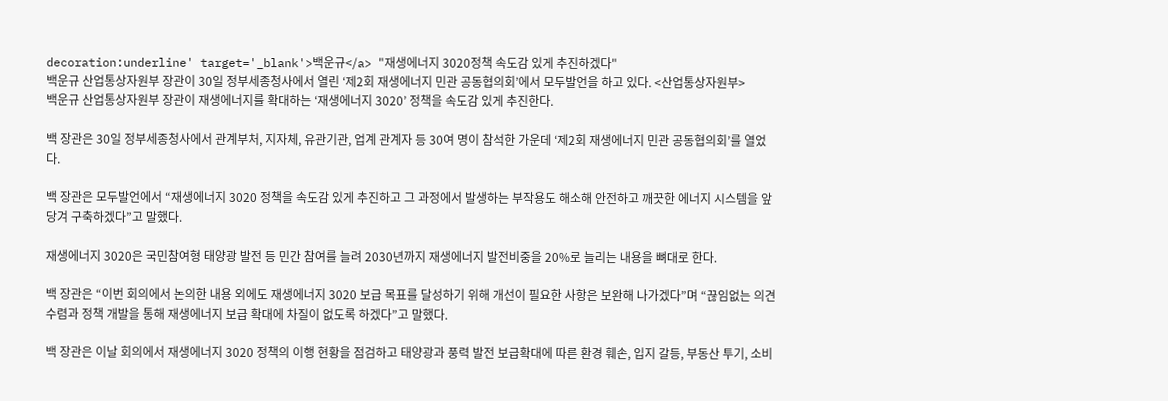decoration:underline' target='_blank'>백운규</a> "재생에너지 3020정책 속도감 있게 추진하겠다"
백운규 산업통상자원부 장관이 30일 정부세종청사에서 열린 ‘제2회 재생에너지 민관 공동협의회’에서 모두발언을 하고 있다. <산업통상자원부>
백운규 산업통상자원부 장관이 재생에너지를 확대하는 ‘재생에너지 3020’ 정책을 속도감 있게 추진한다.

백 장관은 30일 정부세종청사에서 관계부처, 지자체, 유관기관, 업계 관계자 등 30여 명이 참석한 가운데 ‘제2회 재생에너지 민관 공동협의회’를 열었다.

백 장관은 모두발언에서 “재생에너지 3020 정책을 속도감 있게 추진하고 그 과정에서 발생하는 부작용도 해소해 안전하고 깨끗한 에너지 시스템을 앞당겨 구축하겠다”고 말했다.

재생에너지 3020은 국민참여형 태양광 발전 등 민간 참여를 늘려 2030년까지 재생에너지 발전비중을 20%로 늘리는 내용을 뼈대로 한다.

백 장관은 “이번 회의에서 논의한 내용 외에도 재생에너지 3020 보급 목표를 달성하기 위해 개선이 필요한 사항은 보완해 나가겠다”며 “끊임없는 의견 수렴과 정책 개발을 통해 재생에너지 보급 확대에 차질이 없도록 하겠다”고 말했다.

백 장관은 이날 회의에서 재생에너지 3020 정책의 이행 현황을 점검하고 태양광과 풍력 발전 보급확대에 따른 환경 훼손, 입지 갈등, 부동산 투기, 소비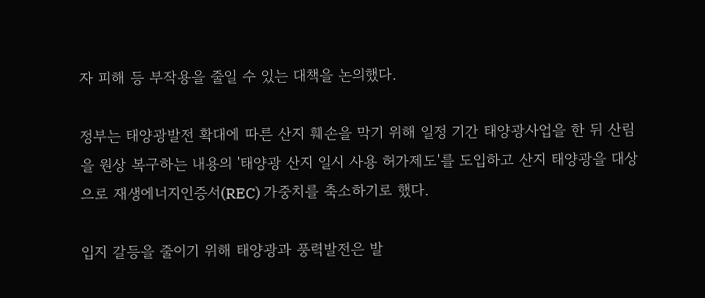자 피해 등 부작용을 줄일 수 있는 대책을 논의했다.

정부는 태양광발전 확대에 따른 산지 훼손을 막기 위해 일정 기간 태양광사업을 한 뒤 산림을 원상 복구하는 내용의 '태양광 산지 일시 사용 허가제도'를 도입하고 산지 태양광을 대상으로 재생에너지인증서(REC) 가중치를 축소하기로 했다.

입지 갈등을 줄이기 위해 태양광과 풍력발전은 발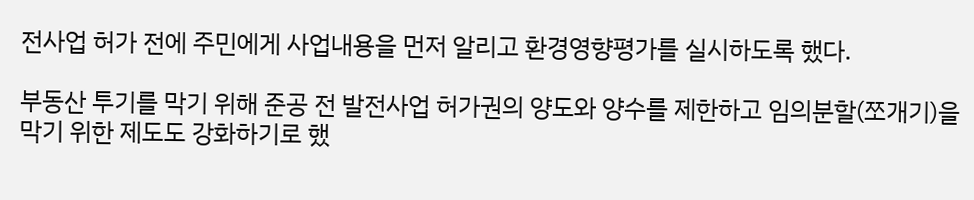전사업 허가 전에 주민에게 사업내용을 먼저 알리고 환경영향평가를 실시하도록 했다.

부동산 투기를 막기 위해 준공 전 발전사업 허가권의 양도와 양수를 제한하고 임의분할(쪼개기)을 막기 위한 제도도 강화하기로 했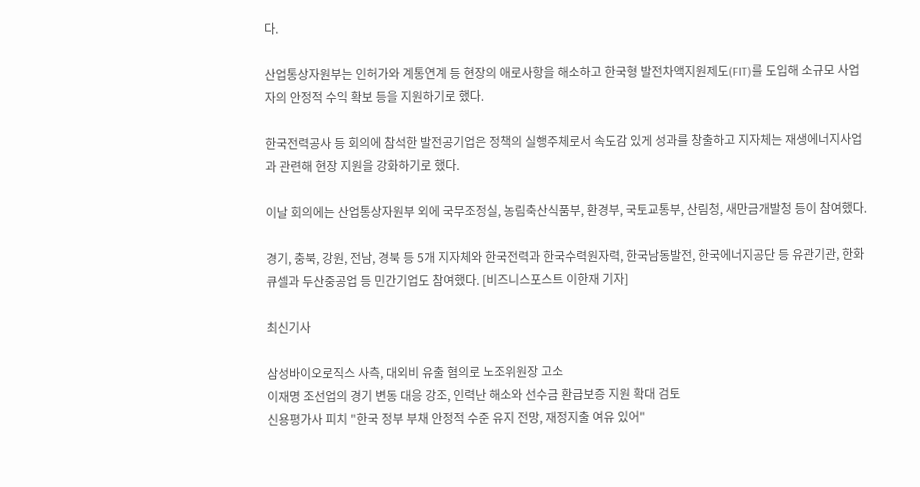다.

산업통상자원부는 인허가와 계통연계 등 현장의 애로사항을 해소하고 한국형 발전차액지원제도(FIT)를 도입해 소규모 사업자의 안정적 수익 확보 등을 지원하기로 했다.

한국전력공사 등 회의에 참석한 발전공기업은 정책의 실행주체로서 속도감 있게 성과를 창출하고 지자체는 재생에너지사업과 관련해 현장 지원을 강화하기로 했다.

이날 회의에는 산업통상자원부 외에 국무조정실, 농림축산식품부, 환경부, 국토교통부, 산림청, 새만금개발청 등이 참여했다.

경기, 충북, 강원, 전남, 경북 등 5개 지자체와 한국전력과 한국수력원자력, 한국남동발전, 한국에너지공단 등 유관기관, 한화큐셀과 두산중공업 등 민간기업도 참여했다. [비즈니스포스트 이한재 기자]

최신기사

삼성바이오로직스 사측, 대외비 유출 혐의로 노조위원장 고소
이재명 조선업의 경기 변동 대응 강조, 인력난 해소와 선수금 환급보증 지원 확대 검토
신용평가사 피치 "한국 정부 부채 안정적 수준 유지 전망, 재정지출 여유 있어"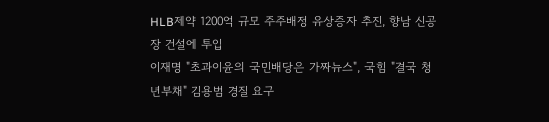HLB제약 1200억 규모 주주배정 유상증자 추진, 향남 신공장 건설에 투입
이재명 "초과이윤의 국민배당은 가짜뉴스", 국힘 "결국 청년부채" 김용범 경질 요구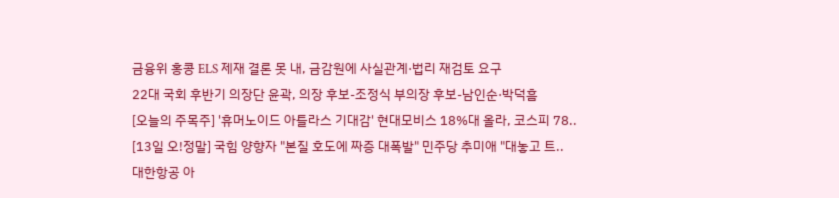금융위 홍콩 ELS 제재 결론 못 내, 금감원에 사실관계·법리 재검토 요구
22대 국회 후반기 의장단 윤곽, 의장 후보-조정식 부의장 후보-남인순·박덕흠
[오늘의 주목주] '휴머노이드 아틀라스 기대감' 현대모비스 18%대 올라, 코스피 78..
[13일 오!정말] 국힘 양향자 "본질 호도에 짜증 대폭발" 민주당 추미애 "대놓고 트..
대한항공 아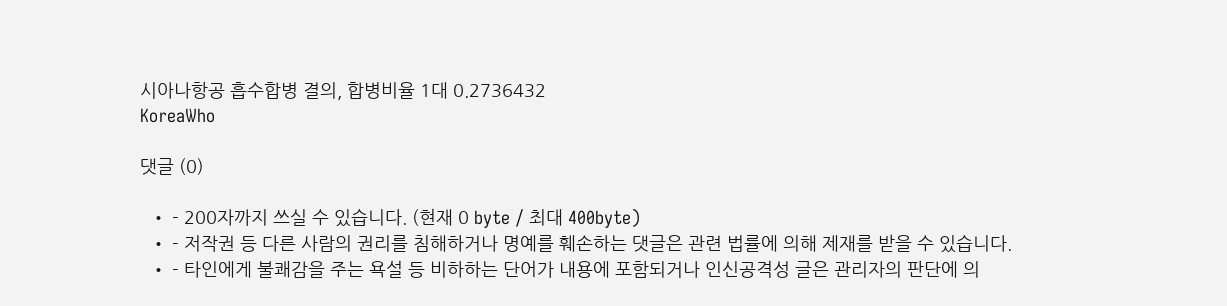시아나항공 흡수합병 결의, 합병비율 1대 0.2736432
KoreaWho

댓글 (0)

  • - 200자까지 쓰실 수 있습니다. (현재 0 byte / 최대 400byte)
  • - 저작권 등 다른 사람의 권리를 침해하거나 명예를 훼손하는 댓글은 관련 법률에 의해 제재를 받을 수 있습니다.
  • - 타인에게 불쾌감을 주는 욕설 등 비하하는 단어가 내용에 포함되거나 인신공격성 글은 관리자의 판단에 의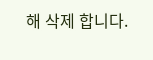해 삭제 합니다.